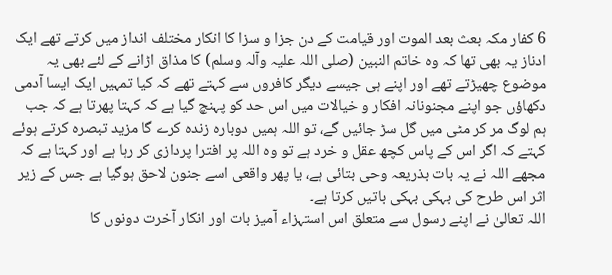6 کفار مکہ بعث بعد الموت اور قیامت کے دن جزا و سزا کا انکار مختلف انداز میں کرتے تھے ایک ادناز یہ بھی تھا کہ وہ خاتم النبین (صلی اللہ علیہ وآلہ وسلم) کا مذاق اڑانے کے لئے بھی یہ موضوع چھیڑتے تھے اور اپنے ہی جیسے دیگر کافروں سے کہتے تھے کہ کیا تمہیں ایک ایسا آدمی دکھاؤں جو اپنے مجنونانہ افکار و خیالات میں اس حد کو پہنچ گیا ہے کہ کہتا پھرتا ہے کہ جب ہم لوگ مر کر مٹی میں گل سڑ جائیں گے، تو اللہ ہمیں دوبارہ زندہ کرے گا مزید تبصرہ کرتے ہوئے کہتے کہ اگر اس کے پاس کچھ عقل و خرد ہے تو وہ اللہ پر افترا پردازی کر رہا ہے اور کہتا ہے کہ مجھے اللہ نے یہ بات بذریعہ وحی بتائی ہے، یا پھر واقعی اسے جنون لاحق ہوگیا ہے جس کے زیر اثر اس طرح کی بہکی بہکی باتیں کرتا ہے۔
اللہ تعالیٰ نے اپنے رسول سے متعلق اس استہزاء آمیز بات اور انکار آخرت دونوں کا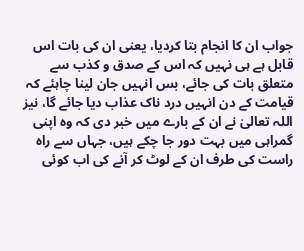جواب ان کا انجام بتا کردیا، یعنی ان کی بات اس قابل ہے ہی نہیں کہ اس کے صدق و کذب سے متعلق بات کی جائے، بس انہیں جان لینا چاہئے کہ قیامت کے دن انہیں درد ناک عذاب دیا جائے گا، نیز اللہ تعالیٰ نے ان کے بارے میں خبر دی کہ وہ اپنی گمراہی میں بہت دور جا چکے ہیں، جہاں سے راہ راست کی طرف ان کے لوٹ کر آنے کی اب کوئی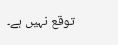توقع نہیں ہے۔